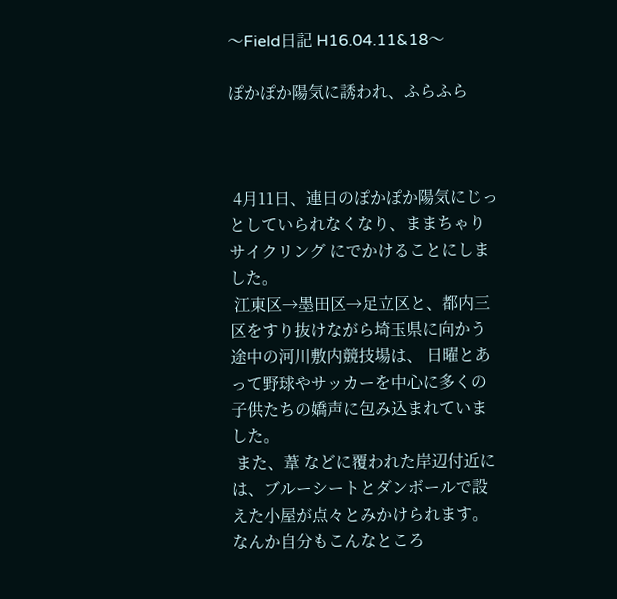〜Field日記 H16.04.11&18〜

ぽかぽか陽気に誘われ、ふらふら



 4月11日、連日のぽかぽか陽気にじっとしていられなくなり、ままちゃりサイクリング にでかけることにしました。
 江東区→墨田区→足立区と、都内三区をすり抜けながら埼玉県に向かう途中の河川敷内競技場は、 日曜とあって野球やサッカーを中心に多くの子供たちの嬌声に包み込まれていました。
 また、葦 などに覆われた岸辺付近には、ブルーシートとダンボールで設えた小屋が点々とみかけられます。 なんか自分もこんなところ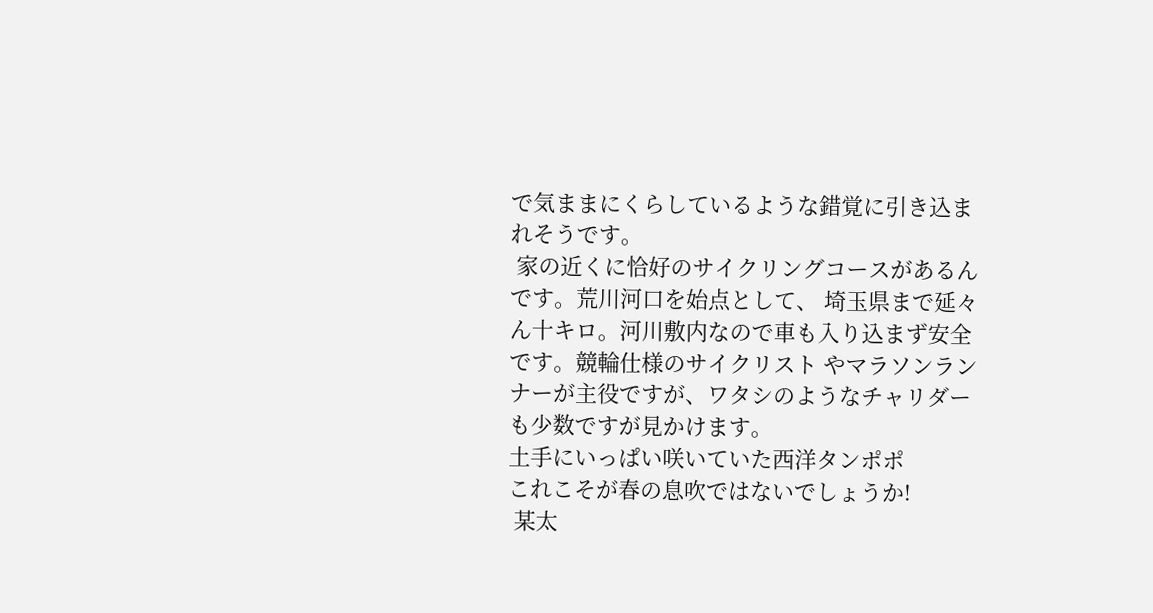で気ままにくらしているような錯覚に引き込まれそうです。
 家の近くに恰好のサイクリングコースがあるんです。荒川河口を始点として、 埼玉県まで延々ん十キロ。河川敷内なので車も入り込まず安全です。競輪仕様のサイクリスト やマラソンランナーが主役ですが、ワタシのようなチャリダーも少数ですが見かけます。
土手にいっぱい咲いていた西洋タンポポ
これこそが春の息吹ではないでしょうか!
 某太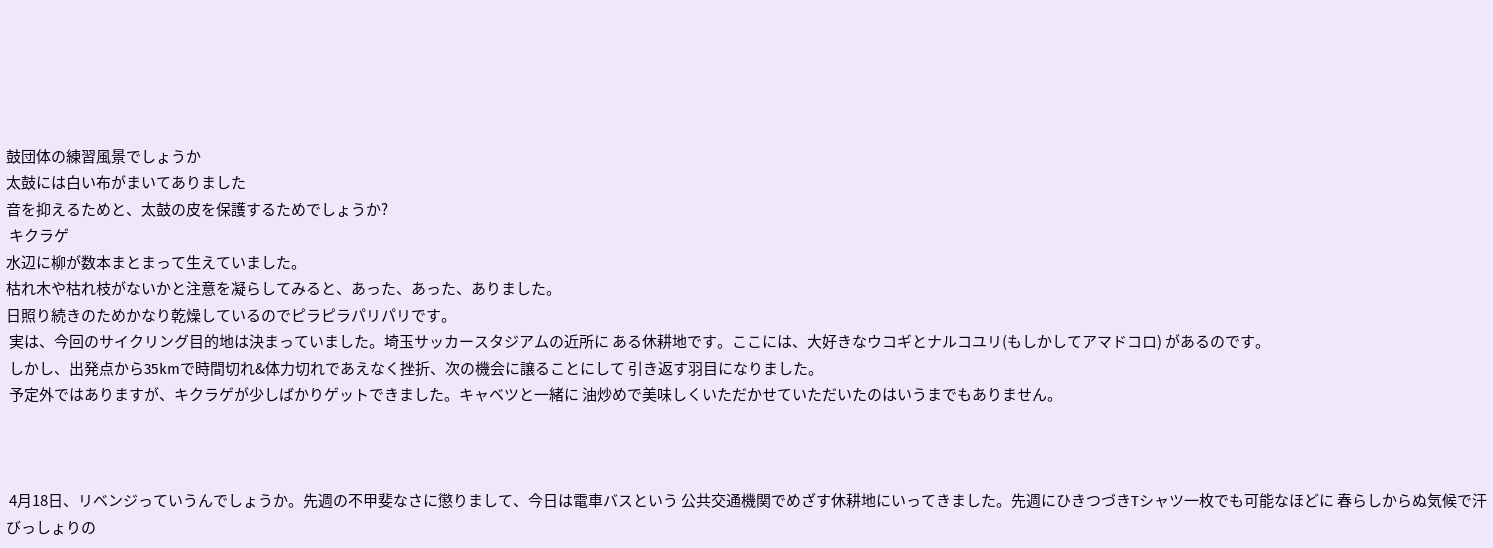鼓団体の練習風景でしょうか
太鼓には白い布がまいてありました
音を抑えるためと、太鼓の皮を保護するためでしょうか?
 キクラゲ
水辺に柳が数本まとまって生えていました。
枯れ木や枯れ枝がないかと注意を凝らしてみると、あった、あった、ありました。
日照り続きのためかなり乾燥しているのでピラピラパリパリです。
 実は、今回のサイクリング目的地は決まっていました。埼玉サッカースタジアムの近所に ある休耕地です。ここには、大好きなウコギとナルコユリ(もしかしてアマドコロ) があるのです。
 しかし、出発点から35kmで時間切れ&体力切れであえなく挫折、次の機会に譲ることにして 引き返す羽目になりました。
 予定外ではありますが、キクラゲが少しばかりゲットできました。キャベツと一緒に 油炒めで美味しくいただかせていただいたのはいうまでもありません。



 4月18日、リベンジっていうんでしょうか。先週の不甲斐なさに懲りまして、今日は電車バスという 公共交通機関でめざす休耕地にいってきました。先週にひきつづきTシャツ一枚でも可能なほどに 春らしからぬ気候で汗びっしょりの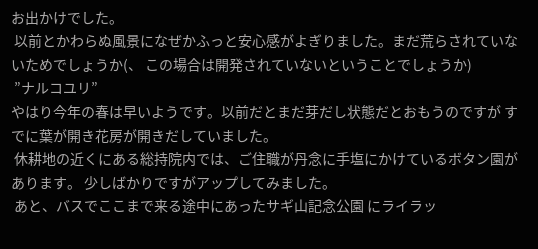お出かけでした。
 以前とかわらぬ風景になぜかふっと安心感がよぎりました。まだ荒らされていないためでしょうか(、 この場合は開発されていないということでしょうか)
 ”ナルコユリ”
やはり今年の春は早いようです。以前だとまだ芽だし状態だとおもうのですが すでに葉が開き花房が開きだしていました。
 休耕地の近くにある総持院内では、ご住職が丹念に手塩にかけているボタン園があります。 少しばかりですがアップしてみました。
 あと、バスでここまで来る途中にあったサギ山記念公園 にライラッ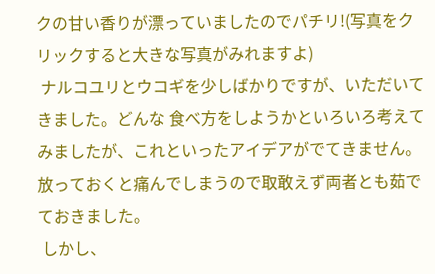クの甘い香りが漂っていましたのでパチリ!(写真をクリックすると大きな写真がみれますよ)
 ナルコユリとウコギを少しばかりですが、いただいてきました。どんな 食べ方をしようかといろいろ考えてみましたが、これといったアイデアがでてきません。 放っておくと痛んでしまうので取敢えず両者とも茹でておきました。
 しかし、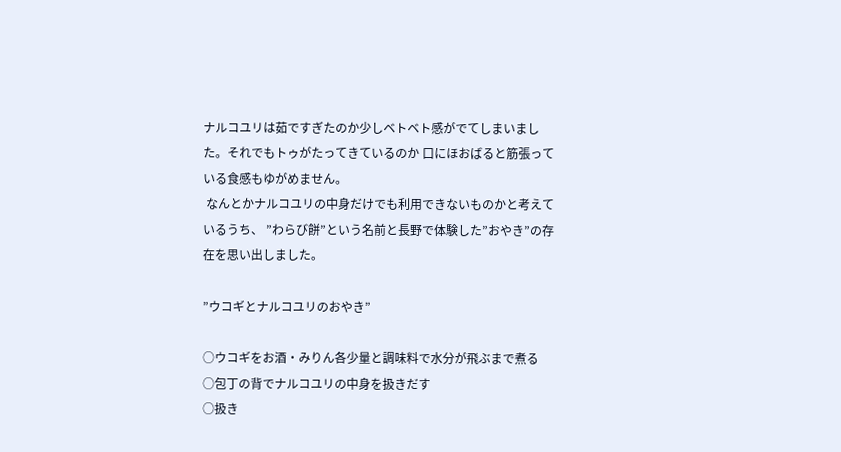ナルコユリは茹ですぎたのか少しベトベト感がでてしまいました。それでもトゥがたってきているのか 口にほおばると筋張っている食感もゆがめません。
 なんとかナルコユリの中身だけでも利用できないものかと考えているうち、 ”わらび餅”という名前と長野で体験した”おやき”の存在を思い出しました。

”ウコギとナルコユリのおやき”

○ウコギをお酒・みりん各少量と調味料で水分が飛ぶまで煮る
○包丁の背でナルコユリの中身を扱きだす
○扱き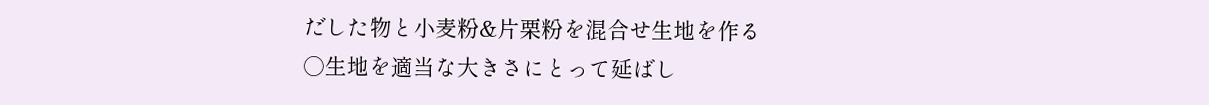だした物と小麦粉&片栗粉を混合せ生地を作る
○生地を適当な大きさにとって延ばし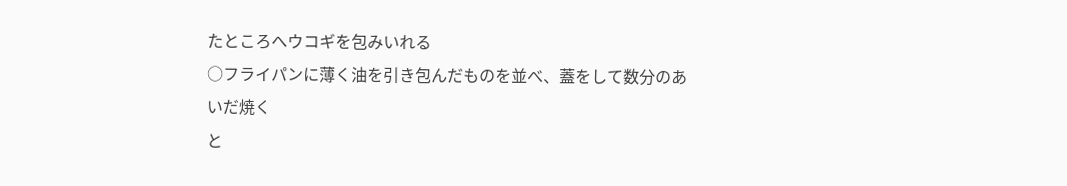たところへウコギを包みいれる
○フライパンに薄く油を引き包んだものを並べ、蓋をして数分のあいだ焼く
と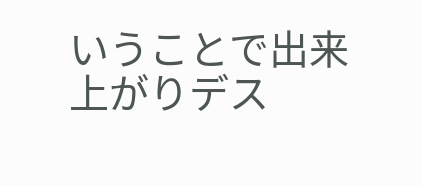いうことで出来上がりデス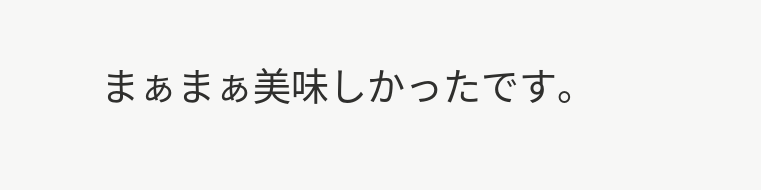まぁまぁ美味しかったです。